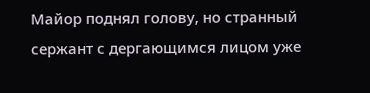Майор поднял голову, но странный сержант с дергающимся лицом уже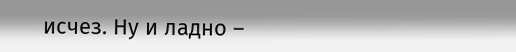исчез. Ну и ладно –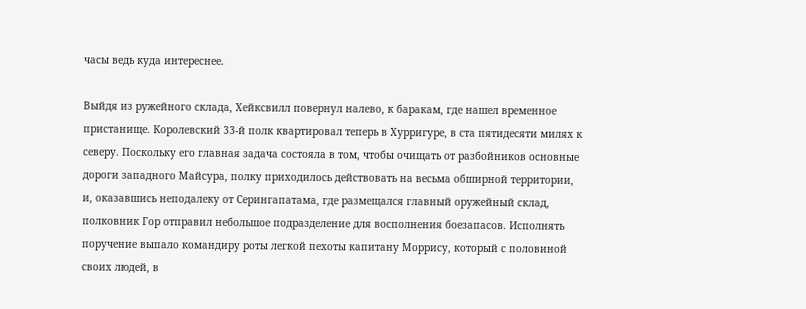часы ведь куда интереснее.

Выйдя из ружейного склада, Хейксвилл повернул налево, к баракам, где нашел временное пристанище. Королевский 33-й полк квартировал теперь в Хурригуре, в ста пятидесяти милях к северу. Поскольку его главная задача состояла в том, чтобы очищать от разбойников основные дороги западного Майсура, полку приходилось действовать на весьма обширной территории, и, оказавшись неподалеку от Серингапатама, где размещался главный оружейный склад, полковник Гор отправил небольшое подразделение для восполнения боезапасов. Исполнять поручение выпало командиру роты легкой пехоты капитану Моррису, который с половиной своих людей, в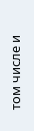том числе и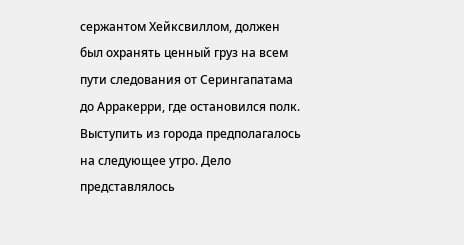сержантом Хейксвиллом, должен был охранять ценный груз на всем пути следования от Серингапатама до Арракерри, где остановился полк. Выступить из города предполагалось на следующее утро. Дело представлялось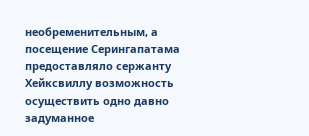необременительным, а посещение Серингапатама предоставляло сержанту Хейксвиллу возможность осуществить одно давно задуманное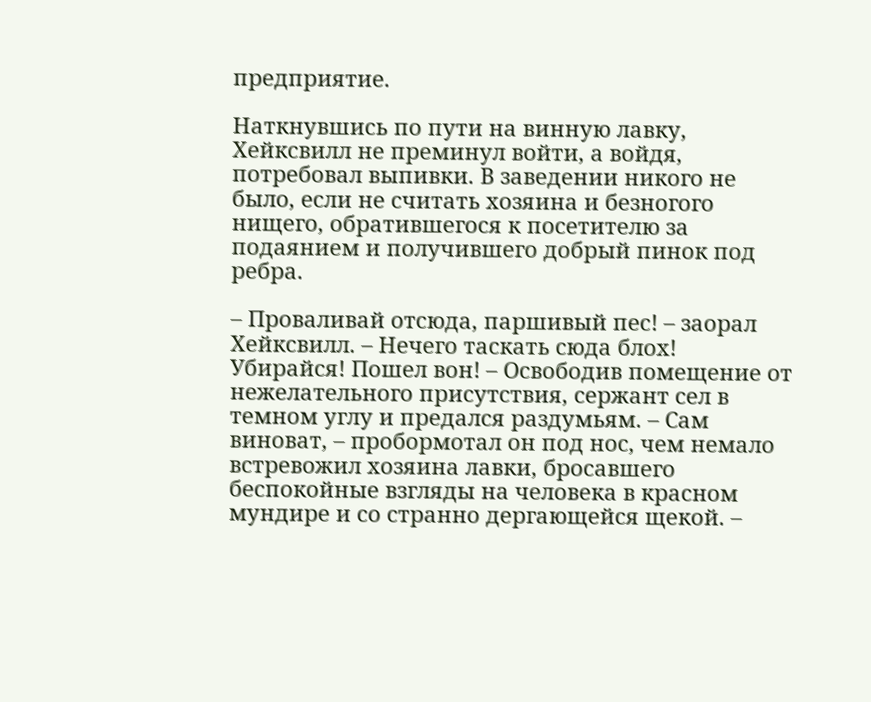предприятие.

Наткнувшись по пути на винную лавку, Хейксвилл не преминул войти, а войдя, потребовал выпивки. В заведении никого не было, если не считать хозяина и безногого нищего, обратившегося к посетителю за подаянием и получившего добрый пинок под ребра.

– Проваливай отсюда, паршивый пес! – заорал Хейксвилл. – Нечего таскать сюда блох! Убирайся! Пошел вон! – Освободив помещение от нежелательного присутствия, сержант сел в темном углу и предался раздумьям. – Сам виноват, – пробормотал он под нос, чем немало встревожил хозяина лавки, бросавшего беспокойные взгляды на человека в красном мундире и со странно дергающейся щекой. –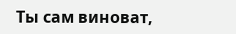Ты сам виноват,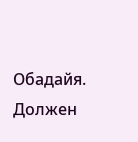Обадайя. Должен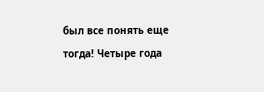был все понять еще тогда! Четыре года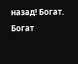назад! Богат. Богат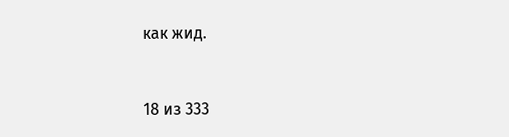как жид.



18 из 333